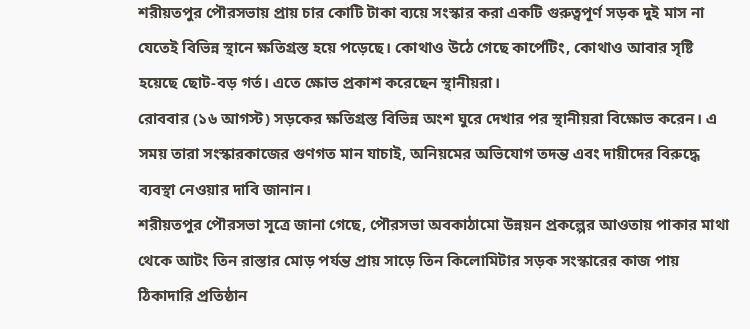শরীয়তপুর পৌরসভায় প্রায় চার কোটি টাকা ব্যয়ে সংস্কার করা একটি গুরুত্বপূর্ণ সড়ক দুই মাস না যেতেই বিভিন্ন স্থানে ক্ষতিগ্রস্ত হয়ে পড়েছে। কোথাও উঠে গেছে কার্পেটিং, কোথাও আবার সৃষ্টি হয়েছে ছোট-বড় গর্ত। এতে ক্ষোভ প্রকাশ করেছেন স্থানীয়রা।
রোববার (১৬ আগস্ট) সড়কের ক্ষতিগ্রস্ত বিভিন্ন অংশ ঘুরে দেখার পর স্থানীয়রা বিক্ষোভ করেন। এ সময় তারা সংস্কারকাজের গুণগত মান যাচাই, অনিয়মের অভিযোগ তদন্ত এবং দায়ীদের বিরুদ্ধে ব্যবস্থা নেওয়ার দাবি জানান।
শরীয়তপুর পৌরসভা সূত্রে জানা গেছে, পৌরসভা অবকাঠামো উন্নয়ন প্রকল্পের আওতায় পাকার মাথা থেকে আটং তিন রাস্তার মোড় পর্যন্ত প্রায় সাড়ে তিন কিলোমিটার সড়ক সংস্কারের কাজ পায় ঠিকাদারি প্রতিষ্ঠান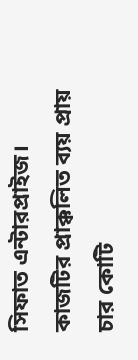সিফাত এন্টারপ্রাইজ। কাজটির প্রাক্কলিত ব্যয় প্রায় চার কোটি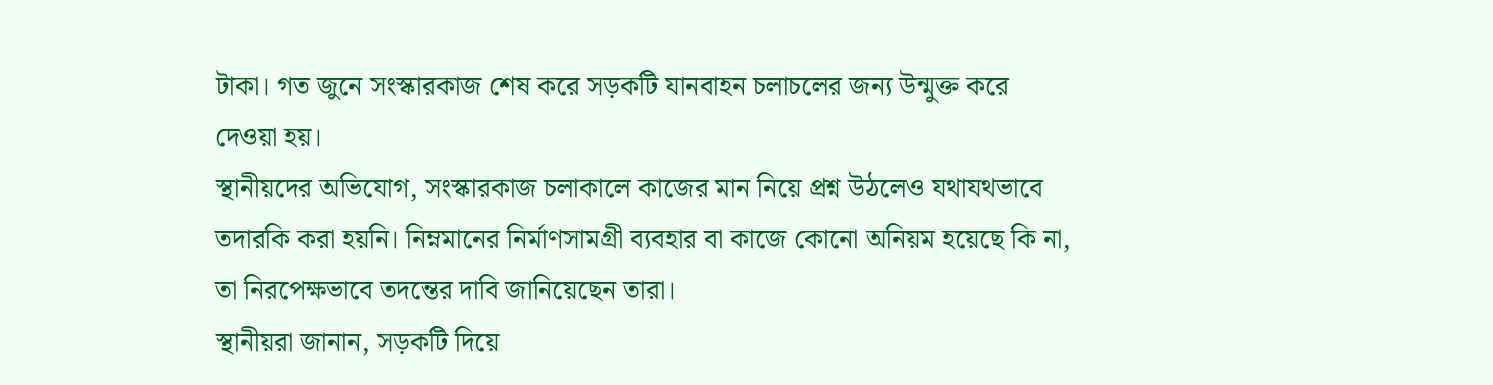টাকা। গত জুনে সংস্কারকাজ শেষ করে সড়কটি যানবাহন চলাচলের জন্য উন্মুক্ত করে দেওয়া হয়।
স্থানীয়দের অভিযোগ, সংস্কারকাজ চলাকালে কাজের মান নিয়ে প্রশ্ন উঠলেও যথাযথভাবে তদারকি করা হয়নি। নিম্নমানের নির্মাণসামগ্রী ব্যবহার বা কাজে কোনো অনিয়ম হয়েছে কি না, তা নিরপেক্ষভাবে তদন্তের দাবি জানিয়েছেন তারা।
স্থানীয়রা জানান, সড়কটি দিয়ে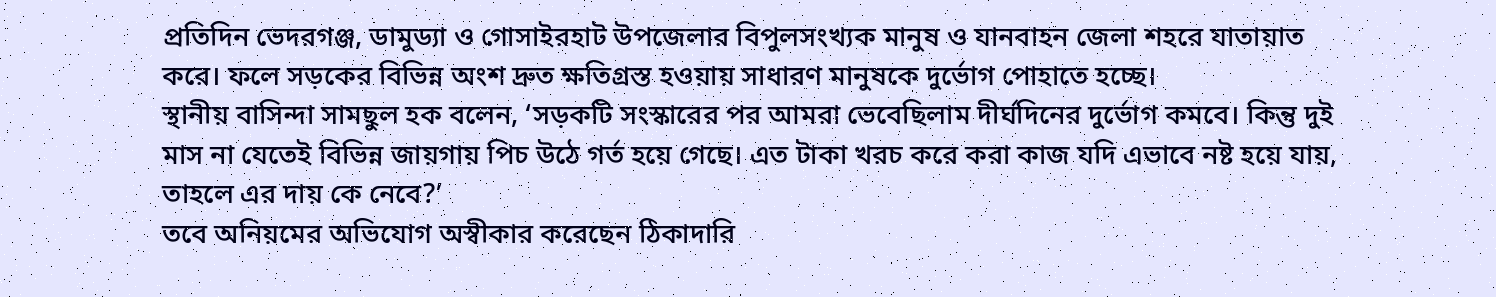প্রতিদিন ভেদরগঞ্জ, ডামুড্যা ও গোসাইরহাট উপজেলার বিপুলসংখ্যক মানুষ ও যানবাহন জেলা শহরে যাতায়াত করে। ফলে সড়কের বিভিন্ন অংশ দ্রুত ক্ষতিগ্রস্ত হওয়ায় সাধারণ মানুষকে দুর্ভোগ পোহাতে হচ্ছে।
স্থানীয় বাসিন্দা সামছুল হক বলেন, ‘সড়কটি সংস্কারের পর আমরা ভেবেছিলাম দীর্ঘদিনের দুর্ভোগ কমবে। কিন্তু দুই মাস না যেতেই বিভিন্ন জায়গায় পিচ উঠে গর্ত হয়ে গেছে। এত টাকা খরচ করে করা কাজ যদি এভাবে নষ্ট হয়ে যায়, তাহলে এর দায় কে নেবে?’
তবে অনিয়মের অভিযোগ অস্বীকার করেছেন ঠিকাদারি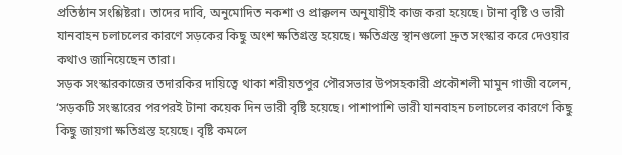প্রতিষ্ঠান সংশ্লিষ্টরা। তাদের দাবি, অনুমোদিত নকশা ও প্রাক্কলন অনুযায়ীই কাজ করা হয়েছে। টানা বৃষ্টি ও ভারী যানবাহন চলাচলের কারণে সড়কের কিছু অংশ ক্ষতিগ্রস্ত হয়েছে। ক্ষতিগ্রস্ত স্থানগুলো দ্রুত সংস্কার করে দেওয়ার কথাও জানিয়েছেন তারা।
সড়ক সংস্কারকাজের তদারকির দায়িত্বে থাকা শরীয়তপুর পৌরসভার উপসহকারী প্রকৌশলী মামুন গাজী বলেন, ‘সড়কটি সংস্কারের পরপরই টানা কয়েক দিন ভারী বৃষ্টি হয়েছে। পাশাপাশি ভারী যানবাহন চলাচলের কারণে কিছু কিছু জায়গা ক্ষতিগ্রস্ত হয়েছে। বৃষ্টি কমলে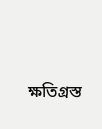ক্ষতিগ্রস্ত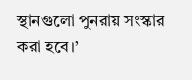স্থানগুলো পুনরায় সংস্কার করা হবে।’